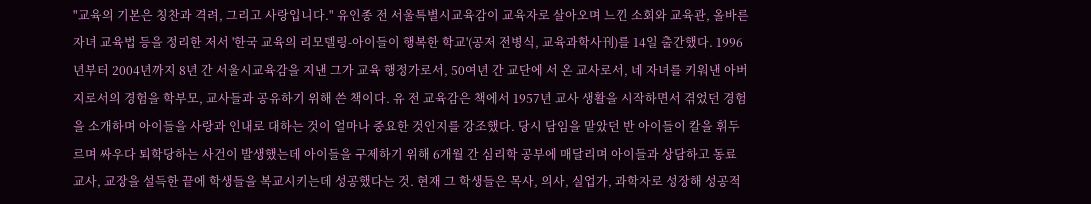"교육의 기본은 칭찬과 격려, 그리고 사랑입니다." 유인종 전 서울특별시교육감이 교육자로 살아오며 느낀 소회와 교육관, 올바른 자녀 교육법 등을 정리한 저서 '한국 교육의 리모델링-아이들이 행복한 학교'(공저 전병식, 교육과학사刊)를 14일 출간했다. 1996년부터 2004년까지 8년 간 서울시교육감을 지낸 그가 교육 행정가로서, 50여년 간 교단에 서 온 교사로서, 네 자녀를 키워낸 아버지로서의 경험을 학부모, 교사들과 공유하기 위해 쓴 책이다. 유 전 교육감은 책에서 1957년 교사 생활을 시작하면서 겪었던 경험을 소개하며 아이들을 사랑과 인내로 대하는 것이 얼마나 중요한 것인지를 강조했다. 당시 담임을 맡았던 반 아이들이 칼을 휘두르며 싸우다 퇴학당하는 사건이 발생했는데 아이들을 구제하기 위해 6개월 간 심리학 공부에 매달리며 아이들과 상담하고 동료 교사, 교장을 설득한 끝에 학생들을 복교시키는데 성공했다는 것. 현재 그 학생들은 목사, 의사, 실업가, 과학자로 성장해 성공적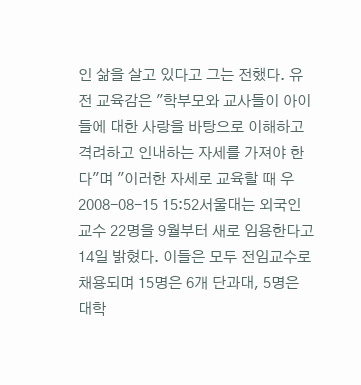인 삶을 살고 있다고 그는 전했다. 유 전 교육감은 "학부모와 교사들이 아이들에 대한 사랑을 바탕으로 이해하고 격려하고 인내하는 자세를 가져야 한다"며 "이러한 자세로 교육할 때 우
2008-08-15 15:52서울대는 외국인 교수 22명을 9월부터 새로 임용한다고 14일 밝혔다. 이들은 모두 전임교수로 채용되며 15명은 6개 단과대, 5명은 대학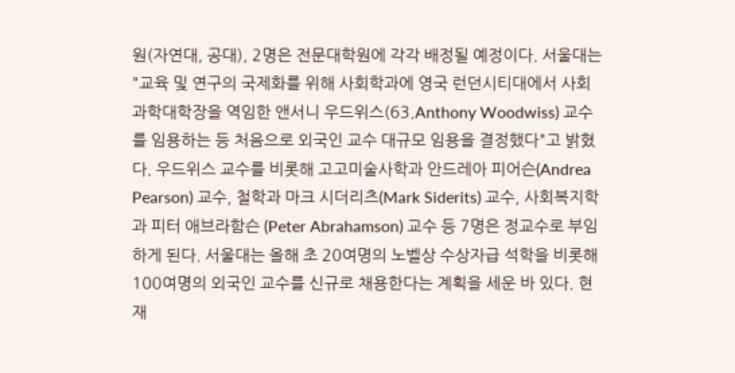원(자연대, 공대), 2명은 전문대학원에 각각 배정될 예정이다. 서울대는 "교육 및 연구의 국제화를 위해 사회학과에 영국 런던시티대에서 사회과학대학장을 역임한 앤서니 우드위스(63.Anthony Woodwiss) 교수를 임용하는 등 처음으로 외국인 교수 대규모 임용을 결정했다"고 밝혔다. 우드위스 교수를 비롯해 고고미술사학과 안드레아 피어슨(Andrea Pearson) 교수, 철학과 마크 시더리츠(Mark Siderits) 교수, 사회복지학과 피터 애브라함슨 (Peter Abrahamson) 교수 등 7명은 정교수로 부임하게 된다. 서울대는 올해 초 20여명의 노벨상 수상자급 석학을 비롯해 100여명의 외국인 교수를 신규로 채용한다는 계획을 세운 바 있다. 현재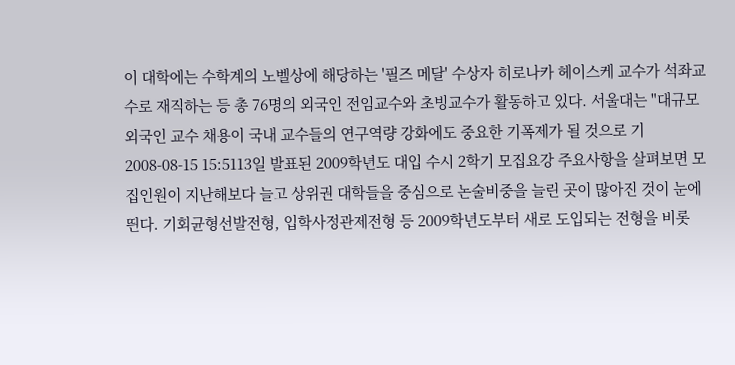이 대학에는 수학계의 노벨상에 해당하는 '필즈 메달' 수상자 히로나카 헤이스케 교수가 석좌교수로 재직하는 등 총 76명의 외국인 전임교수와 초빙교수가 활동하고 있다. 서울대는 "대규모 외국인 교수 채용이 국내 교수들의 연구역량 강화에도 중요한 기폭제가 될 것으로 기
2008-08-15 15:5113일 발표된 2009학년도 대입 수시 2학기 모집요강 주요사항을 살펴보면 모집인원이 지난해보다 늘고 상위권 대학들을 중심으로 논술비중을 늘린 곳이 많아진 것이 눈에 띈다. 기회균형선발전형, 입학사정관제전형 등 2009학년도부터 새로 도입되는 전형을 비롯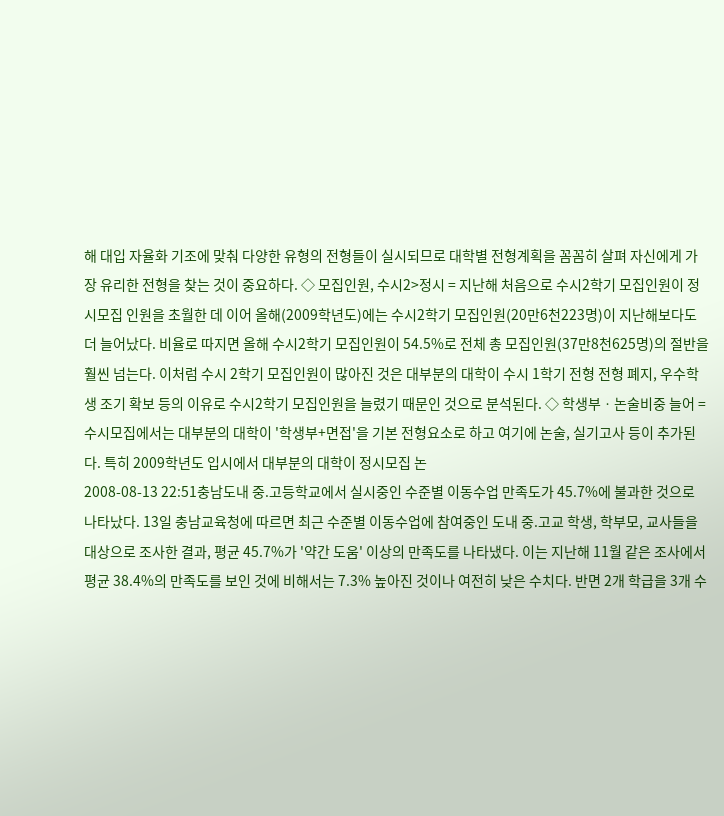해 대입 자율화 기조에 맞춰 다양한 유형의 전형들이 실시되므로 대학별 전형계획을 꼼꼼히 살펴 자신에게 가장 유리한 전형을 찾는 것이 중요하다. ◇ 모집인원, 수시2>정시 = 지난해 처음으로 수시2학기 모집인원이 정시모집 인원을 초월한 데 이어 올해(2009학년도)에는 수시2학기 모집인원(20만6천223명)이 지난해보다도 더 늘어났다. 비율로 따지면 올해 수시2학기 모집인원이 54.5%로 전체 총 모집인원(37만8천625명)의 절반을 훨씬 넘는다. 이처럼 수시 2학기 모집인원이 많아진 것은 대부분의 대학이 수시 1학기 전형 전형 폐지, 우수학생 조기 확보 등의 이유로 수시2학기 모집인원을 늘렸기 때문인 것으로 분석된다. ◇ 학생부ㆍ논술비중 늘어 = 수시모집에서는 대부분의 대학이 '학생부+면접'을 기본 전형요소로 하고 여기에 논술, 실기고사 등이 추가된다. 특히 2009학년도 입시에서 대부분의 대학이 정시모집 논
2008-08-13 22:51충남도내 중.고등학교에서 실시중인 수준별 이동수업 만족도가 45.7%에 불과한 것으로 나타났다. 13일 충남교육청에 따르면 최근 수준별 이동수업에 참여중인 도내 중.고교 학생, 학부모, 교사들을 대상으로 조사한 결과, 평균 45.7%가 '약간 도움' 이상의 만족도를 나타냈다. 이는 지난해 11월 같은 조사에서 평균 38.4%의 만족도를 보인 것에 비해서는 7.3% 높아진 것이나 여전히 낮은 수치다. 반면 2개 학급을 3개 수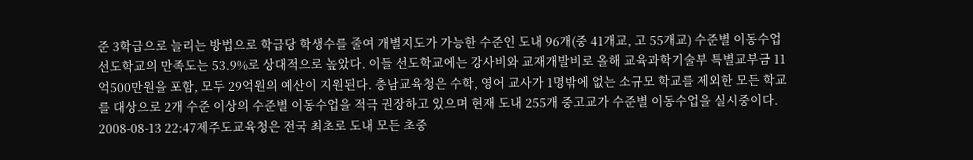준 3학급으로 늘리는 방법으로 학급당 학생수를 줄여 개별지도가 가능한 수준인 도내 96개(중 41개교, 고 55개교) 수준별 이동수업 선도학교의 만족도는 53.9%로 상대적으로 높았다. 이들 선도학교에는 강사비와 교재개발비로 올해 교육과학기술부 특별교부금 11억500만원을 포함, 모두 29억원의 예산이 지원된다. 충남교육청은 수학, 영어 교사가 1명밖에 없는 소규모 학교를 제외한 모든 학교를 대상으로 2개 수준 이상의 수준별 이동수업을 적극 권장하고 있으며 현재 도내 255개 중고교가 수준별 이동수업을 실시중이다.
2008-08-13 22:47제주도교육청은 전국 최초로 도내 모든 초중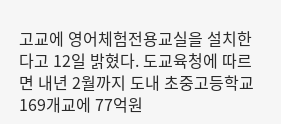고교에 영어체험전용교실을 설치한다고 12일 밝혔다. 도교육청에 따르면 내년 2월까지 도내 초중고등학교 169개교에 77억원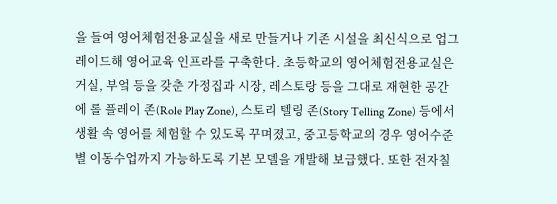을 들여 영어체험전용교실을 새로 만들거나 기존 시설을 최신식으로 업그레이드해 영어교육 인프라를 구축한다. 초등학교의 영어체험전용교실은 거실, 부엌 등을 갖춘 가정집과 시장, 레스토랑 등을 그대로 재현한 공간에 롤 플레이 존(Role Play Zone), 스토리 텔링 존(Story Telling Zone) 등에서 생활 속 영어를 체험할 수 있도록 꾸며졌고, 중고등학교의 경우 영어수준별 이동수업까지 가능하도록 기본 모델을 개발해 보급했다. 또한 전자칠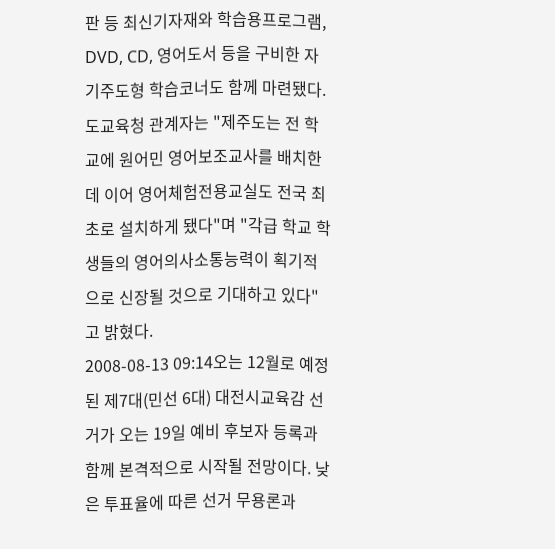판 등 최신기자재와 학습용프로그램, DVD, CD, 영어도서 등을 구비한 자기주도형 학습코너도 함께 마련됐다. 도교육청 관계자는 "제주도는 전 학교에 원어민 영어보조교사를 배치한 데 이어 영어체험전용교실도 전국 최초로 설치하게 됐다"며 "각급 학교 학생들의 영어의사소통능력이 획기적으로 신장될 것으로 기대하고 있다"고 밝혔다.
2008-08-13 09:14오는 12월로 예정된 제7대(민선 6대) 대전시교육감 선거가 오는 19일 예비 후보자 등록과 함께 본격적으로 시작될 전망이다. 낮은 투표율에 따른 선거 무용론과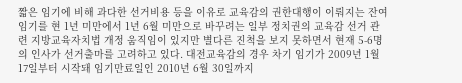짧은 임기에 비해 과다한 선거비용 등을 이유로 교육감의 권한대행이 이뤄지는 잔여임기를 현 1년 미만에서 1년 6월 미만으로 바꾸려는 일부 정치권의 교육감 선거 관련 지방교육자치법 개정 움직임이 있지만 별다른 진척을 보지 못하면서 현재 5-6명의 인사가 선거출마를 고려하고 있다. 대전교육감의 경우 차기 임기가 2009년 1월 17일부터 시작돼 임기만료일인 2010년 6월 30일까지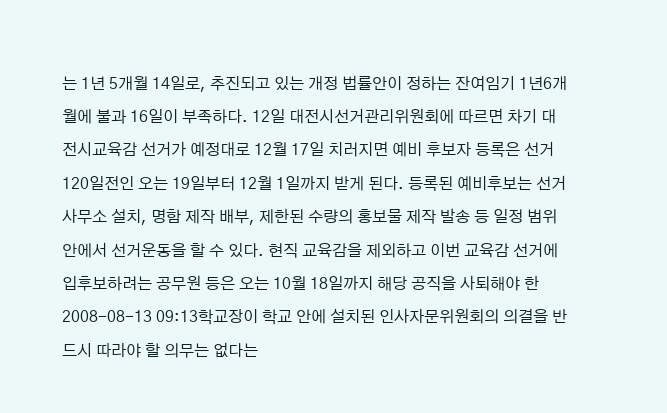는 1년 5개월 14일로, 추진되고 있는 개정 법률안이 정하는 잔여임기 1년6개월에 불과 16일이 부족하다. 12일 대전시선거관리위원회에 따르면 차기 대전시교육감 선거가 예정대로 12월 17일 치러지면 예비 후보자 등록은 선거 120일전인 오는 19일부터 12월 1일까지 받게 된다. 등록된 예비후보는 선거사무소 설치, 명함 제작 배부, 제한된 수량의 홍보물 제작 발송 등 일정 범위 안에서 선거운동을 할 수 있다. 현직 교육감을 제외하고 이번 교육감 선거에 입후보하려는 공무원 등은 오는 10월 18일까지 해당 공직을 사퇴해야 한
2008-08-13 09:13학교장이 학교 안에 설치된 인사자문위원회의 의결을 반드시 따라야 할 의무는 없다는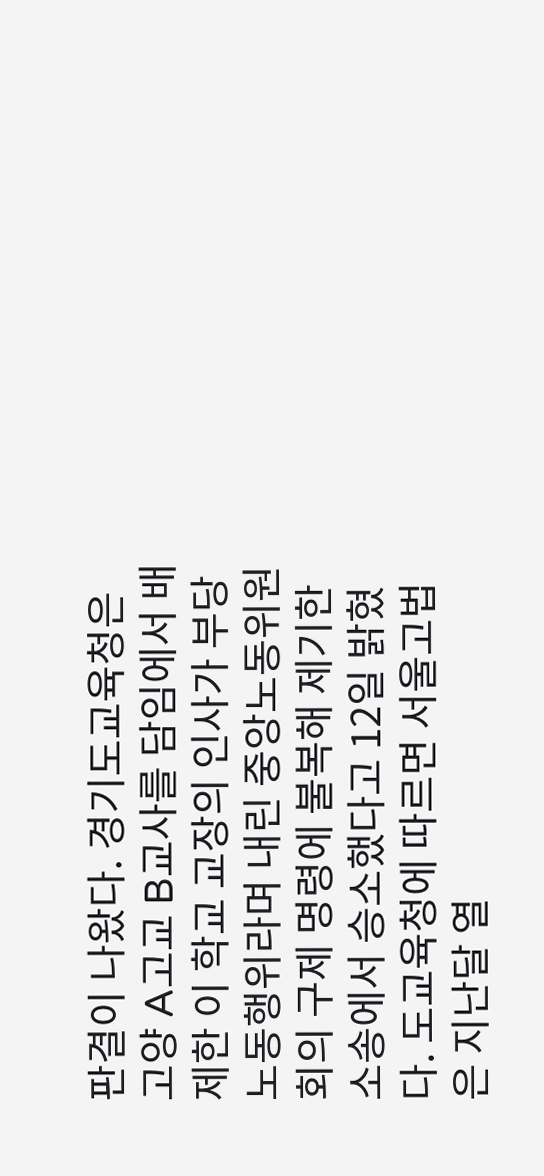판결이 나왔다. 경기도교육청은 고양 A고교 B교사를 담임에서 배제한 이 학교 교장의 인사가 부당노동행위라며 내린 중앙노동위원회의 구제 명령에 불복해 제기한 소송에서 승소했다고 12일 밝혔다. 도교육청에 따르면 서울고법은 지난달 열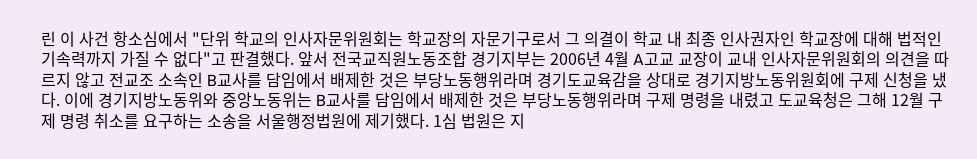린 이 사건 항소심에서 "단위 학교의 인사자문위원회는 학교장의 자문기구로서 그 의결이 학교 내 최종 인사권자인 학교장에 대해 법적인 기속력까지 가질 수 없다"고 판결했다. 앞서 전국교직원노동조합 경기지부는 2006년 4월 A고교 교장이 교내 인사자문위원회의 의견을 따르지 않고 전교조 소속인 B교사를 담임에서 배제한 것은 부당노동행위라며 경기도교육감을 상대로 경기지방노동위원회에 구제 신청을 냈다. 이에 경기지방노동위와 중앙노동위는 B교사를 담임에서 배제한 것은 부당노동행위라며 구제 명령을 내렸고 도교육청은 그해 12월 구제 명령 취소를 요구하는 소송을 서울행정법원에 제기했다. 1심 법원은 지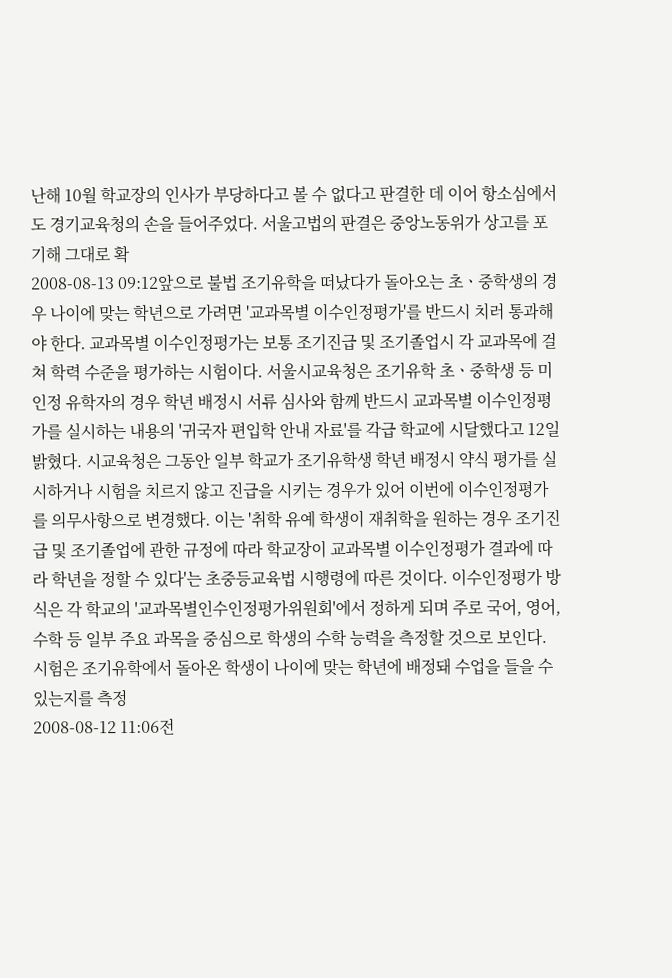난해 10월 학교장의 인사가 부당하다고 볼 수 없다고 판결한 데 이어 항소심에서도 경기교육청의 손을 들어주었다. 서울고법의 판결은 중앙노동위가 상고를 포기해 그대로 확
2008-08-13 09:12앞으로 불법 조기유학을 떠났다가 돌아오는 초ㆍ중학생의 경우 나이에 맞는 학년으로 가려면 '교과목별 이수인정평가'를 반드시 치러 통과해야 한다. 교과목별 이수인정평가는 보통 조기진급 및 조기졸업시 각 교과목에 걸쳐 학력 수준을 평가하는 시험이다. 서울시교육청은 조기유학 초ㆍ중학생 등 미인정 유학자의 경우 학년 배정시 서류 심사와 함께 반드시 교과목별 이수인정평가를 실시하는 내용의 '귀국자 편입학 안내 자료'를 각급 학교에 시달했다고 12일 밝혔다. 시교육청은 그동안 일부 학교가 조기유학생 학년 배정시 약식 평가를 실시하거나 시험을 치르지 않고 진급을 시키는 경우가 있어 이번에 이수인정평가를 의무사항으로 변경했다. 이는 '취학 유예 학생이 재취학을 원하는 경우 조기진급 및 조기졸업에 관한 규정에 따라 학교장이 교과목별 이수인정평가 결과에 따라 학년을 정할 수 있다'는 초중등교육법 시행령에 따른 것이다. 이수인정평가 방식은 각 학교의 '교과목별인수인정평가위원회'에서 정하게 되며 주로 국어, 영어, 수학 등 일부 주요 과목을 중심으로 학생의 수학 능력을 측정할 것으로 보인다. 시험은 조기유학에서 돌아온 학생이 나이에 맞는 학년에 배정돼 수업을 들을 수 있는지를 측정
2008-08-12 11:06전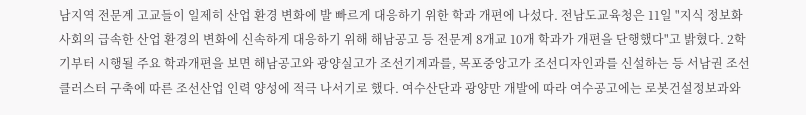남지역 전문계 고교들이 일제히 산업 환경 변화에 발 빠르게 대응하기 위한 학과 개편에 나섰다. 전남도교육청은 11일 "지식 정보화 사회의 급속한 산업 환경의 변화에 신속하게 대응하기 위해 해남공고 등 전문계 8개교 10개 학과가 개편을 단행했다"고 밝혔다. 2학기부터 시행될 주요 학과개편을 보면 해남공고와 광양실고가 조선기계과를, 목포중앙고가 조선디자인과를 신설하는 등 서남권 조선 클러스터 구축에 따른 조선산업 인력 양성에 적극 나서기로 했다. 여수산단과 광양만 개발에 따라 여수공고에는 로봇건설정보과와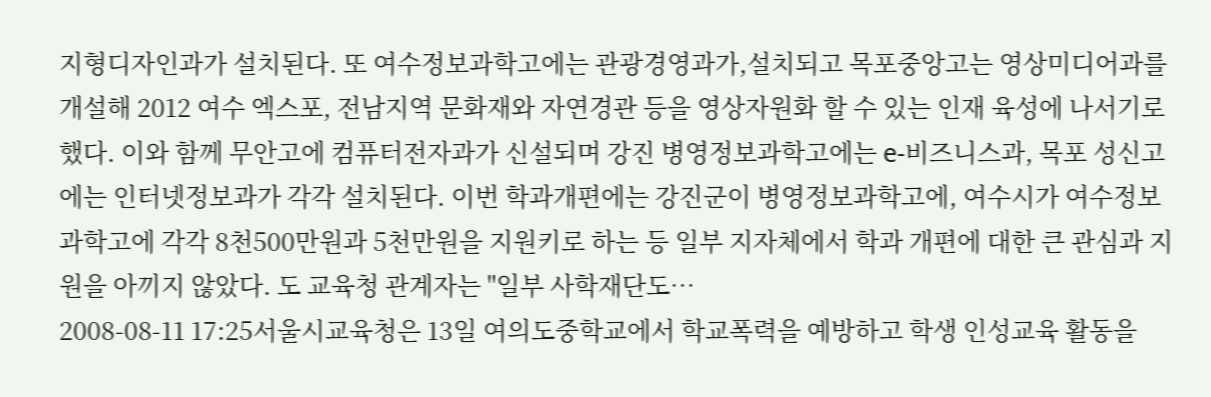지형디자인과가 설치된다. 또 여수정보과학고에는 관광경영과가,설치되고 목포중앙고는 영상미디어과를 개설해 2012 여수 엑스포, 전남지역 문화재와 자연경관 등을 영상자원화 할 수 있는 인재 육성에 나서기로 했다. 이와 함께 무안고에 컴퓨터전자과가 신설되며 강진 병영정보과학고에는 e-비즈니스과, 목포 성신고에는 인터넷정보과가 각각 설치된다. 이번 학과개편에는 강진군이 병영정보과학고에, 여수시가 여수정보과학고에 각각 8천500만원과 5천만원을 지원키로 하는 등 일부 지자체에서 학과 개편에 대한 큰 관심과 지원을 아끼지 않았다. 도 교육청 관계자는 "일부 사학재단도…
2008-08-11 17:25서울시교육청은 13일 여의도중학교에서 학교폭력을 예방하고 학생 인성교육 활동을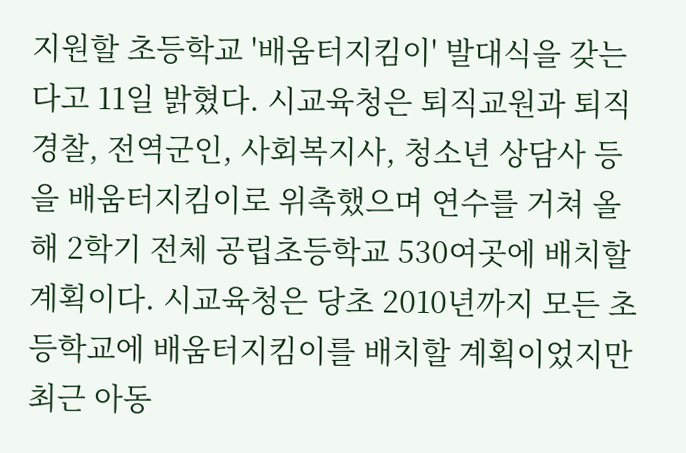지원할 초등학교 '배움터지킴이' 발대식을 갖는다고 11일 밝혔다. 시교육청은 퇴직교원과 퇴직경찰, 전역군인, 사회복지사, 청소년 상담사 등을 배움터지킴이로 위촉했으며 연수를 거쳐 올해 2학기 전체 공립초등학교 530여곳에 배치할 계획이다. 시교육청은 당초 2010년까지 모든 초등학교에 배움터지킴이를 배치할 계획이었지만 최근 아동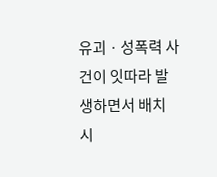유괴ㆍ성폭력 사건이 잇따라 발생하면서 배치 시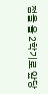점을 올 2학기로 앞당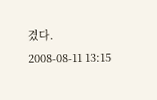겼다.
2008-08-11 13:15